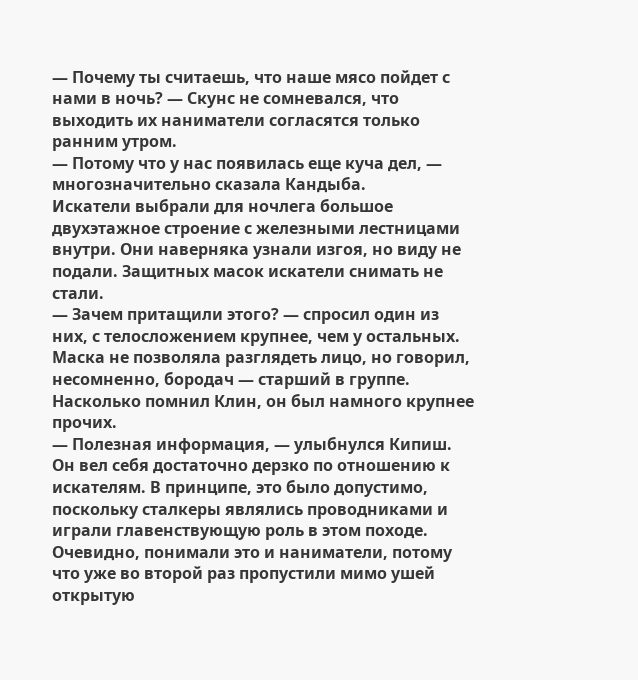— Почему ты считаешь, что наше мясо пойдет с нами в ночь? — Скунс не сомневался, что выходить их наниматели согласятся только ранним утром.
— Потому что у нас появилась еще куча дел, — многозначительно сказала Кандыба.
Искатели выбрали для ночлега большое двухэтажное строение с железными лестницами внутри. Они наверняка узнали изгоя, но виду не подали. Защитных масок искатели снимать не стали.
— Зачем притащили этого? — спросил один из них, с телосложением крупнее, чем у остальных.
Маска не позволяла разглядеть лицо, но говорил, несомненно, бородач — старший в группе. Насколько помнил Клин, он был намного крупнее прочих.
— Полезная информация, — улыбнулся Кипиш.
Он вел себя достаточно дерзко по отношению к искателям. В принципе, это было допустимо, поскольку сталкеры являлись проводниками и играли главенствующую роль в этом походе. Очевидно, понимали это и наниматели, потому что уже во второй раз пропустили мимо ушей открытую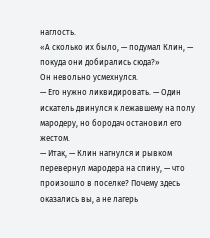наглость.
«А сколько их было, — подумал Клин, — покуда они добирались сюда?»
Он невольно усмехнулся.
— Его нужно ликвидировать. — Один искатель двинулся к лежавшему на полу мародеру, но бородач остановил его жестом.
— Итак, — Клин нагнулся и рывком перевернул мародера на спину, — что произошло в поселке? Почему здесь оказались вы, а не лагерь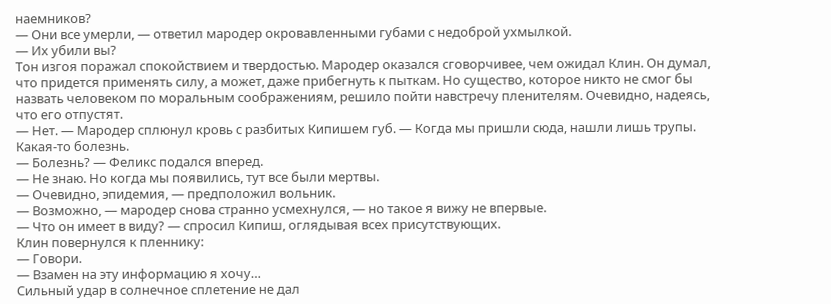наемников?
— Они все умерли, — ответил мародер окровавленными губами с недоброй ухмылкой.
— Их убили вы?
Тон изгоя поражал спокойствием и твердостью. Мародер оказался сговорчивее, чем ожидал Клин. Он думал, что придется применять силу, а может, даже прибегнуть к пыткам. Но существо, которое никто не смог бы назвать человеком по моральным соображениям, решило пойти навстречу пленителям. Очевидно, надеясь, что его отпустят.
— Нет. — Мародер сплюнул кровь с разбитых Кипишем губ. — Когда мы пришли сюда, нашли лишь трупы. Какая-то болезнь.
— Болезнь? — Феликс подался вперед.
— Не знаю. Но когда мы появились, тут все были мертвы.
— Очевидно, эпидемия, — предположил вольник.
— Возможно, — мародер снова странно усмехнулся, — но такое я вижу не впервые.
— Что он имеет в виду? — спросил Кипиш, оглядывая всех присутствующих.
Клин повернулся к пленнику:
— Говори.
— Взамен на эту информацию я хочу…
Сильный удар в солнечное сплетение не дал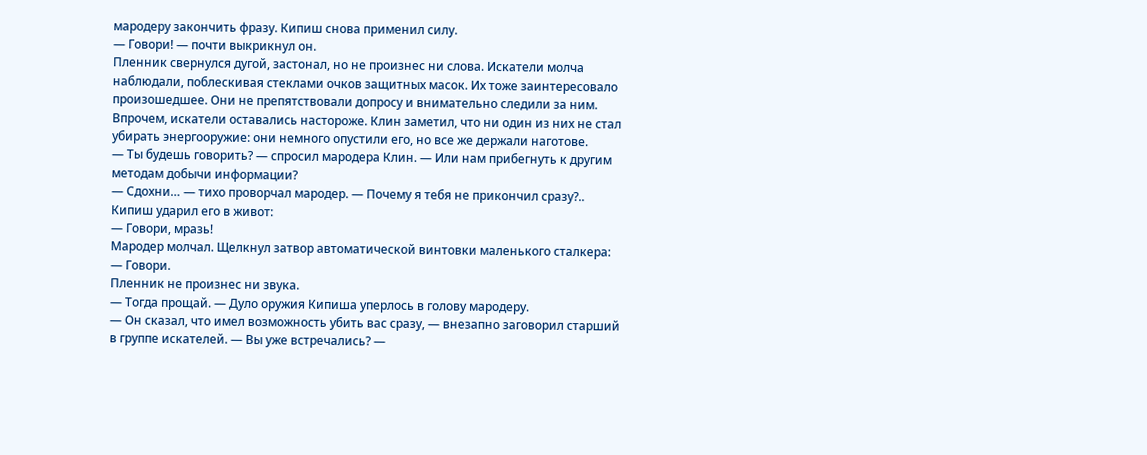мародеру закончить фразу. Кипиш снова применил силу.
— Говори! — почти выкрикнул он.
Пленник свернулся дугой, застонал, но не произнес ни слова. Искатели молча наблюдали, поблескивая стеклами очков защитных масок. Их тоже заинтересовало произошедшее. Они не препятствовали допросу и внимательно следили за ним. Впрочем, искатели оставались настороже. Клин заметил, что ни один из них не стал убирать энергооружие: они немного опустили его, но все же держали наготове.
— Ты будешь говорить? — спросил мародера Клин. — Или нам прибегнуть к другим методам добычи информации?
— Сдохни… — тихо проворчал мародер. — Почему я тебя не прикончил сразу?..
Кипиш ударил его в живот:
— Говори, мразь!
Мародер молчал. Щелкнул затвор автоматической винтовки маленького сталкера:
— Говори.
Пленник не произнес ни звука.
— Тогда прощай. — Дуло оружия Кипиша уперлось в голову мародеру.
— Он сказал, что имел возможность убить вас сразу, — внезапно заговорил старший в группе искателей. — Вы уже встречались? —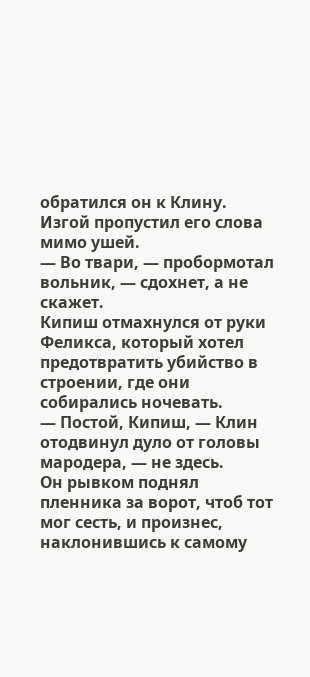обратился он к Клину.
Изгой пропустил его слова мимо ушей.
— Во твари, — пробормотал вольник, — сдохнет, а не скажет.
Кипиш отмахнулся от руки Феликса, который хотел предотвратить убийство в строении, где они собирались ночевать.
— Постой, Кипиш, — Клин отодвинул дуло от головы мародера, — не здесь.
Он рывком поднял пленника за ворот, чтоб тот мог сесть, и произнес, наклонившись к самому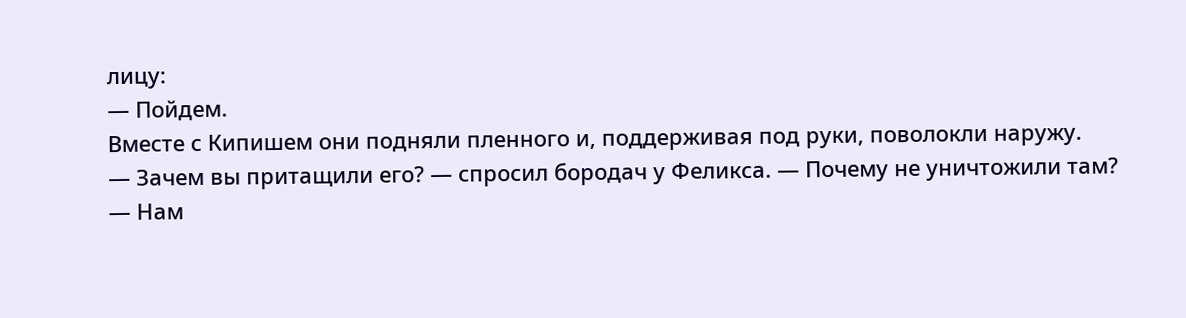лицу:
— Пойдем.
Вместе с Кипишем они подняли пленного и, поддерживая под руки, поволокли наружу.
— Зачем вы притащили его? — спросил бородач у Феликса. — Почему не уничтожили там?
— Нам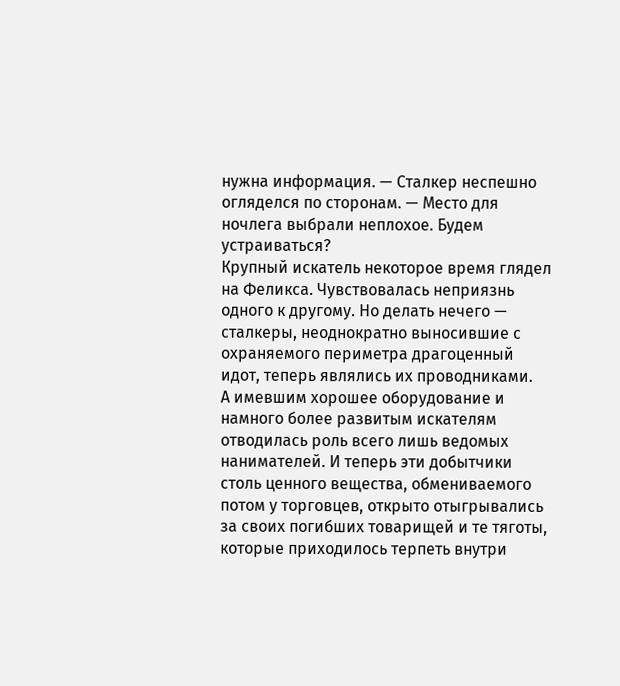нужна информация. — Сталкер неспешно огляделся по сторонам. — Место для ночлега выбрали неплохое. Будем устраиваться?
Крупный искатель некоторое время глядел на Феликса. Чувствовалась неприязнь одного к другому. Но делать нечего — сталкеры, неоднократно выносившие с охраняемого периметра драгоценный идот, теперь являлись их проводниками.
А имевшим хорошее оборудование и намного более развитым искателям отводилась роль всего лишь ведомых нанимателей. И теперь эти добытчики столь ценного вещества, обмениваемого потом у торговцев, открыто отыгрывались за своих погибших товарищей и те тяготы, которые приходилось терпеть внутри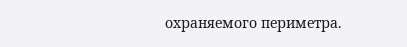охраняемого периметра.